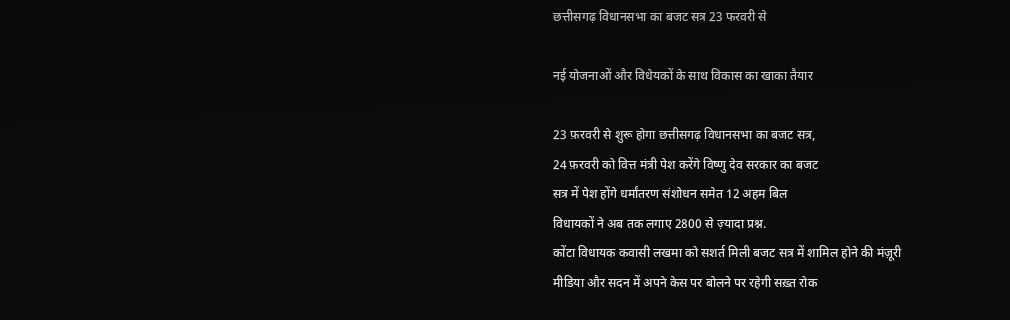छत्तीसगढ़ विधानसभा का बजट सत्र 23 फरवरी से

नई योजनाओं और विधेयकों के साथ विकास का खाका तैयार

23 फ़रवरी से शुरू होगा छत्तीसगढ़ विधानसभा का बजट सत्र,
24 फ़रवरी को वित्त मंत्री पेश करेंगे विष्णु देव सरकार का बजट
सत्र में पेश होंगे धर्मांतरण संशोधन समेत 12 अहम बिल
विधायकों ने अब तक लगाए 2800 से ज़्यादा प्रश्न.
कोंटा विधायक कवासी लखमा को सशर्त मिली बजट सत्र में शामिल होने की मंज़ूरी
मीडिया और सदन में अपने केस पर बोलने पर रहेगी सख़्त रोक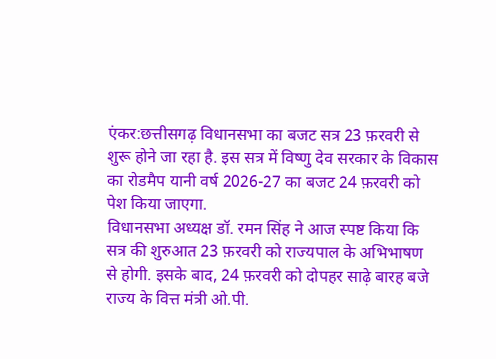एंकर:छत्तीसगढ़ विधानसभा का बजट सत्र 23 फ़रवरी से शुरू होने जा रहा है. इस सत्र में विष्णु देव सरकार के विकास का रोडमैप यानी वर्ष 2026-27 का बजट 24 फ़रवरी को पेश किया जाएगा.
विधानसभा अध्यक्ष डॉ. रमन सिंह ने आज स्पष्ट किया कि सत्र की शुरुआत 23 फ़रवरी को राज्यपाल के अभिभाषण से होगी. इसके बाद, 24 फ़रवरी को दोपहर साढ़े बारह बजे राज्य के वित्त मंत्री ओ.पी.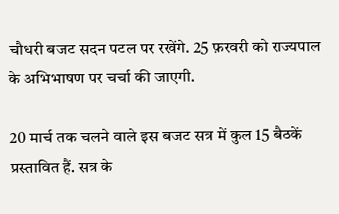चौधरी बजट सदन पटल पर रखेंगे. 25 फ़रवरी को राज्यपाल के अभिभाषण पर चर्चा की जाएगी.

20 मार्च तक चलने वाले इस बजट सत्र में कुल 15 बैठकें प्रस्तावित हैं. सत्र के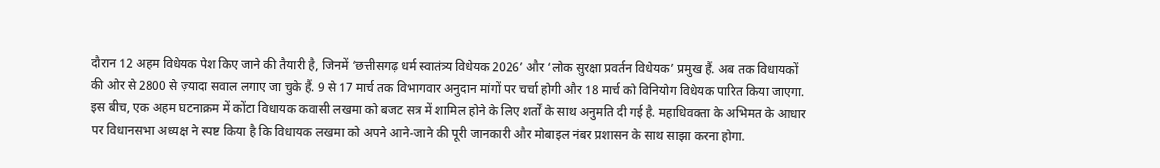दौरान 12 अहम विधेयक पेश किए जाने की तैयारी है, जिनमें ‘छत्तीसगढ़ धर्म स्वातंत्र्य विधेयक 2026’ और ‘लोक सुरक्षा प्रवर्तन विधेयक’ प्रमुख हैं. अब तक विधायकों की ओर से 2800 से ज़्यादा सवाल लगाए जा चुके हैं. 9 से 17 मार्च तक विभागवार अनुदान मांगों पर चर्चा होगी और 18 मार्च को विनियोग विधेयक पारित किया जाएगा.
इस बीच, एक अहम घटनाक्रम में कोंटा विधायक कवासी लखमा को बजट सत्र में शामिल होने के लिए शर्तों के साथ अनुमति दी गई है. महाधिवक्ता के अभिमत के आधार पर विधानसभा अध्यक्ष ने स्पष्ट किया है कि विधायक लखमा को अपने आने-जाने की पूरी जानकारी और मोबाइल नंबर प्रशासन के साथ साझा करना होगा.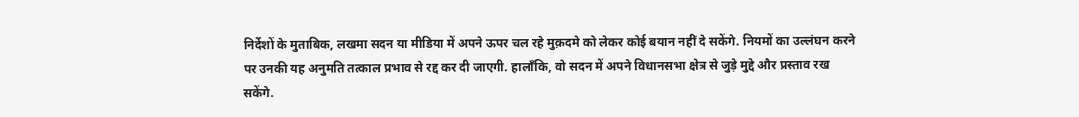निर्देशों के मुताबिक, लखमा सदन या मीडिया में अपने ऊपर चल रहे मुक़दमे को लेकर कोई बयान नहीं दे सकेंगे. नियमों का उल्लंघन करने पर उनकी यह अनुमति तत्काल प्रभाव से रद्द कर दी जाएगी. हालाँकि, वो सदन में अपने विधानसभा क्षेत्र से जुड़े मुद्दे और प्रस्ताव रख सकेंगे.